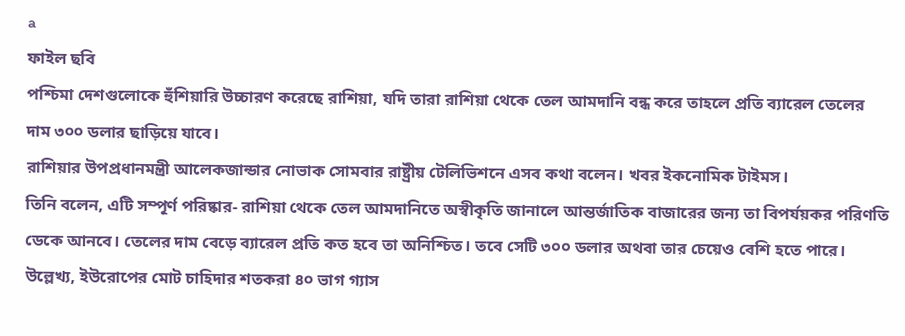a
ফাইল ছবি
পশ্চিমা দেশগুলোকে হুঁশিয়ারি উচ্চারণ করেছে রাশিয়া, যদি তারা রাশিয়া থেকে তেল আমদানি বন্ধ করে তাহলে প্রতি ব্যারেল তেলের দাম ৩০০ ডলার ছাড়িয়ে যাবে।
রাশিয়ার উপপ্রধানমন্ত্রী আলেকজান্ডার নোভাক সোমবার রাষ্ট্রীয় টেলিভিশনে এসব কথা বলেন। খবর ইকনোমিক টাইমস।
তিনি বলেন, এটি সম্পূর্ণ পরিষ্কার- রাশিয়া থেকে তেল আমদানিতে অস্বীকৃতি জানালে আন্তর্জাতিক বাজারের জন্য তা বিপর্যয়কর পরিণতি ডেকে আনবে। তেলের দাম বেড়ে ব্যারেল প্রতি কত হবে তা অনিশ্চিত। তবে সেটি ৩০০ ডলার অথবা তার চেয়েও বেশি হতে পারে।
উল্লেখ্য, ইউরোপের মোট চাহিদার শতকরা ৪০ ভাগ গ্যাস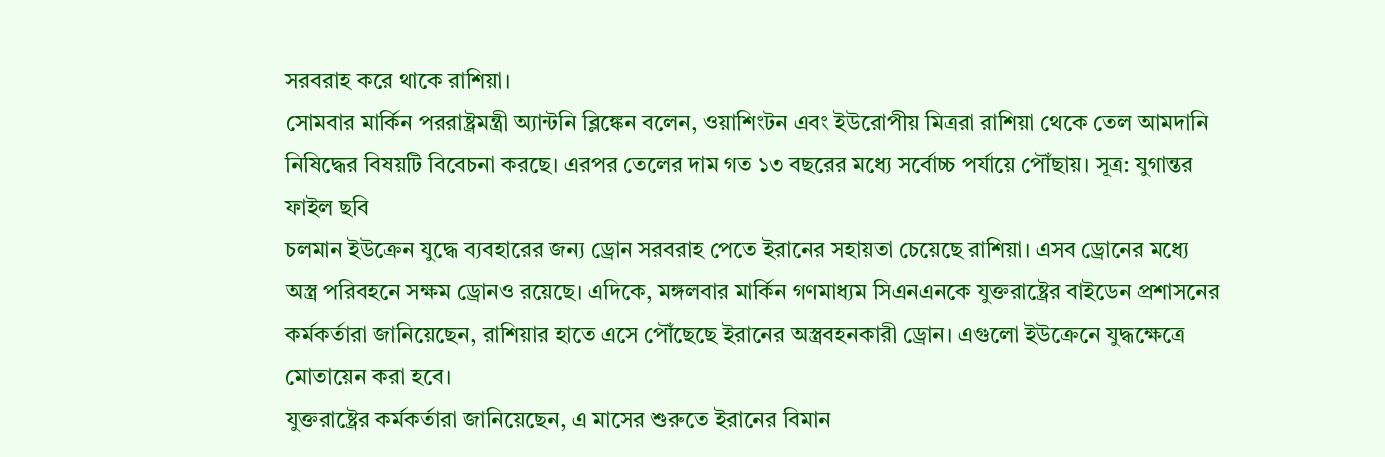সরবরাহ করে থাকে রাশিয়া।
সোমবার মার্কিন পররাষ্ট্রমন্ত্রী অ্যান্টনি ব্লিঙ্কেন বলেন, ওয়াশিংটন এবং ইউরোপীয় মিত্ররা রাশিয়া থেকে তেল আমদানি নিষিদ্ধের বিষয়টি বিবেচনা করছে। এরপর তেলের দাম গত ১৩ বছরের মধ্যে সর্বোচ্চ পর্যায়ে পৌঁছায়। সূত্র: যুগান্তর
ফাইল ছবি
চলমান ইউক্রেন যুদ্ধে ব্যবহারের জন্য ড্রোন সরবরাহ পেতে ইরানের সহায়তা চেয়েছে রাশিয়া। এসব ড্রোনের মধ্যে অস্ত্র পরিবহনে সক্ষম ড্রোনও রয়েছে। এদিকে, মঙ্গলবার মার্কিন গণমাধ্যম সিএনএনকে যুক্তরাষ্ট্রের বাইডেন প্রশাসনের কর্মকর্তারা জানিয়েছেন, রাশিয়ার হাতে এসে পৌঁছেছে ইরানের অস্ত্রবহনকারী ড্রোন। এগুলো ইউক্রেনে যুদ্ধক্ষেত্রে মোতায়েন করা হবে।
যুক্তরাষ্ট্রের কর্মকর্তারা জানিয়েছেন, এ মাসের শুরুতে ইরানের বিমান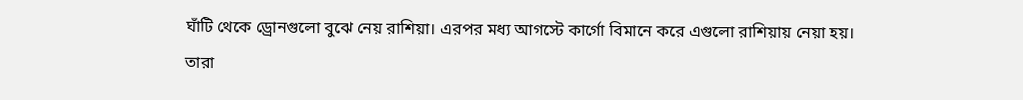ঘাঁটি থেকে ড্রোনগুলো বুঝে নেয় রাশিয়া। এরপর মধ্য আগস্টে কার্গো বিমানে করে এগুলো রাশিয়ায় নেয়া হয়।
তারা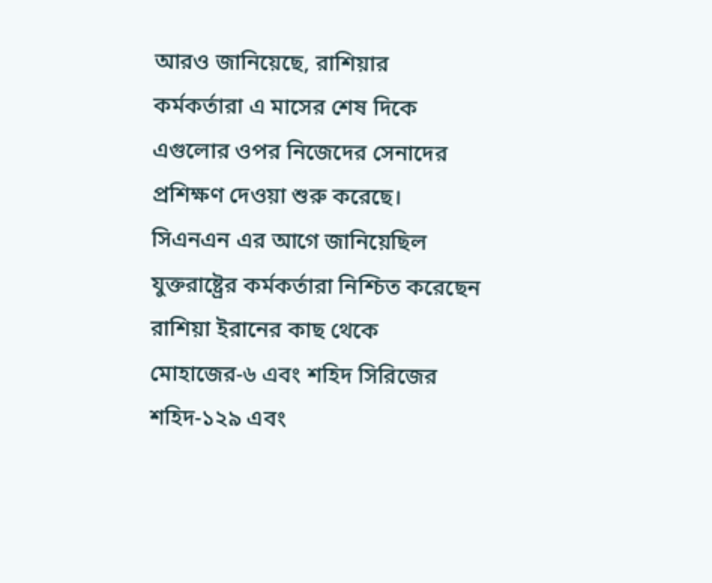আরও জানিয়েছে, রাশিয়ার কর্মকর্তারা এ মাসের শেষ দিকে এগুলোর ওপর নিজেদের সেনাদের প্রশিক্ষণ দেওয়া শুরু করেছে।
সিএনএন এর আগে জানিয়েছিল যুক্তরাষ্ট্রের কর্মকর্তারা নিশ্চিত করেছেন রাশিয়া ইরানের কাছ থেকে মোহাজের-৬ এবং শহিদ সিরিজের শহিদ-১২৯ এবং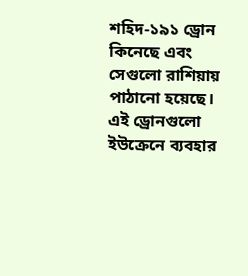শহিদ-১৯১ ড্রোন কিনেছে এবং সেগুলো রাশিয়ায় পাঠানো হয়েছে। এই ড্রোনগুলো ইউক্রেনে ব্যবহার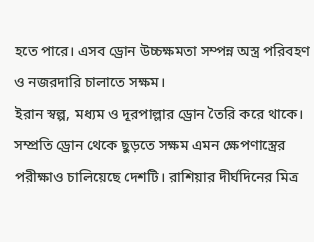হতে পারে। এসব ড্রোন উচ্চক্ষমতা সম্পন্ন অস্ত্র পরিবহণ ও নজরদারি চালাতে সক্ষম।
ইরান স্বল্প, মধ্যম ও দূরপাল্লার ড্রোন তৈরি করে থাকে। সম্প্রতি ড্রোন থেকে ছুড়তে সক্ষম এমন ক্ষেপণাস্ত্রের পরীক্ষাও চালিয়েছে দেশটি। রাশিয়ার দীর্ঘদিনের মিত্র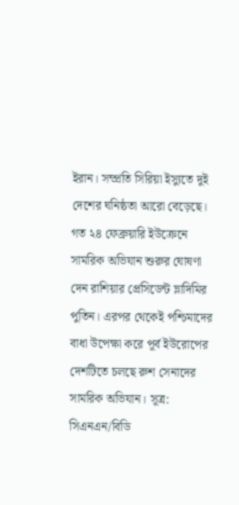ইরান। সম্প্রতি সিরিয়া ইস্যুতে দুই দেশের ঘনিষ্ঠতা আরো বেড়েছে।
গত ২৪ ফেব্রুয়ারি ইউক্রেনে সামরিক অভিযান শুরুর ঘোষণা দেন রাশিয়ার প্রেসিডেন্ট ভ্লাদিমির পুতিন। এরপর থেকেই পশ্চিমাদের বাধা উপেক্ষা করে পূর্ব ইউরোপের দেশটিতে চলছে রুশ সেনাদের সামরিক অভিযান। সূত্র: সিএনএন/বিডি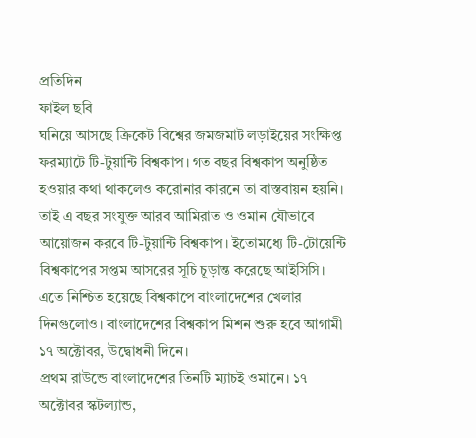প্রতিদিন
ফাইল ছবি
ঘনিয়ে আসছে ক্রিকেট বিশ্বের জমজমাট লড়াইয়ের সংক্ষিপ্ত ফরম্যাটে টি-টুয়ান্টি বিশ্বকাপ। গত বছর বিশ্বকাপ অনুষ্ঠিত হওয়ার কথা থাকলেও করোনার কারনে তা বাস্তবায়ন হয়নি। তাই এ বছর সংযুক্ত আরব আমিরাত ও ওমান যৌভাবে আয়োজন করবে টি-টুয়ান্টি বিশ্বকাপ। ইতোমধ্যে টি-টোয়েন্টি বিশ্বকাপের সপ্তম আসরের সূচি চূড়ান্ত করেছে আইসিসি। এতে নিশ্চিত হয়েছে বিশ্বকাপে বাংলাদেশের খেলার দিনগুলোও। বাংলাদেশের বিশ্বকাপ মিশন শুরু হবে আগামী ১৭ অক্টোবর, উদ্বোধনী দিনে।
প্রথম রাউন্ডে বাংলাদেশের তিনটি ম্যাচই ওমানে। ১৭ অক্টোবর স্কটল্যান্ড,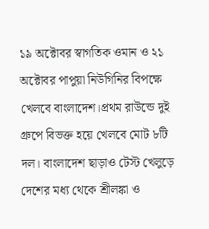১৯ অক্টোবর স্বাগতিক ওমান ও ২১ অক্টোবর পাপুয়া নিউগিনির বিপক্ষে খেলবে বাংলাদেশ।প্রথম রাউন্ডে দুই গ্রুপে বিভক্ত হয়ে খেলবে মোট ৮টি দল। বাংলাদেশ ছাড়াও টেস্ট খেলুড়ে দেশের মধ্য থেকে শ্রীলঙ্কা ও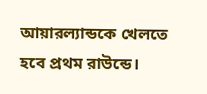আয়ারল্যান্ডকে খেলতে হবে প্রথম রাউন্ডে।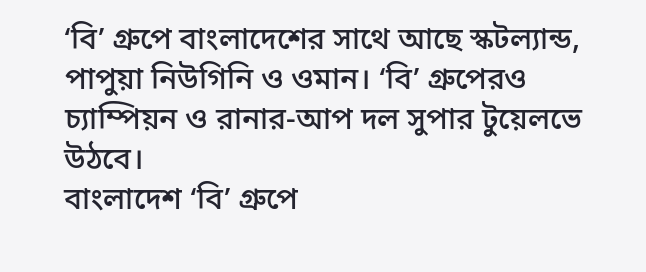‘বি’ গ্রুপে বাংলাদেশের সাথে আছে স্কটল্যান্ড, পাপুয়া নিউগিনি ও ওমান। ‘বি’ গ্রুপেরও চ্যাম্পিয়ন ও রানার-আপ দল সুপার টুয়েলভে উঠবে।
বাংলাদেশ ‘বি’ গ্রুপে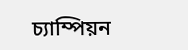চ্যাম্পিয়ন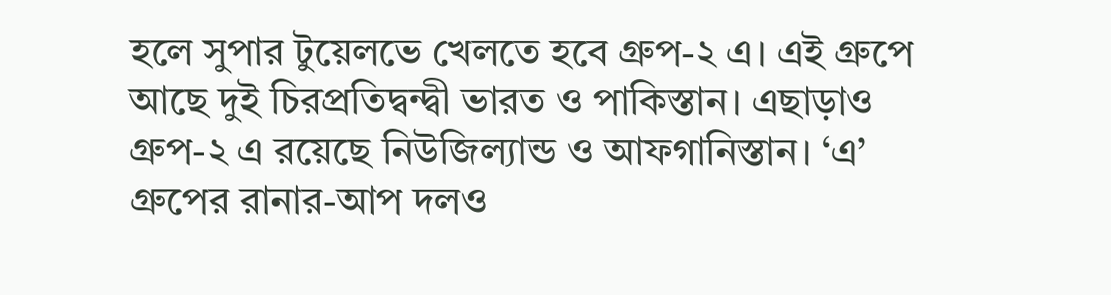হলে সুপার টুয়েলভে খেলতে হবে গ্রুপ-২ এ। এই গ্রুপে আছে দুই চিরপ্রতিদ্বন্দ্বী ভারত ও পাকিস্তান। এছাড়াও গ্রুপ-২ এ রয়েছে নিউজিল্যান্ড ও আফগানিস্তান। ‘এ’ গ্রুপের রানার-আপ দলও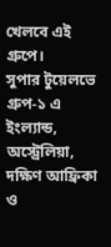খেলবে এই গ্রুপে।
সুপার টুয়েলভে গ্রুপ-১ এ ইংল্যান্ড, অস্ট্রেলিয়া, দক্ষিণ আফ্রিকা ও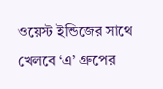ওয়েস্ট ইন্ডিজের সাথে খেলবে ‘এ’ গ্রুপের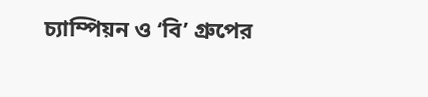চ্যাম্পিয়ন ও ‘বি’ গ্রুপের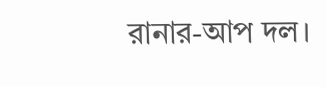রানার-আপ দল।